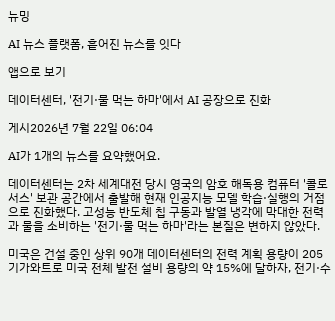뉴밍

AI 뉴스 플랫폼, 흩어진 뉴스를 잇다

앱으로 보기

데이터센터, '전기·물 먹는 하마'에서 AI 공장으로 진화

게시2026년 7월 22일 06:04

AI가 1개의 뉴스를 요약했어요.

데이터센터는 2차 세계대전 당시 영국의 암호 해독용 컴퓨터 '콜로서스' 보관 공간에서 출발해 현재 인공지능 모델 학습·실행의 거점으로 진화했다. 고성능 반도체 칩 구동과 발열 냉각에 막대한 전력과 물을 소비하는 '전기·물 먹는 하마'라는 본질은 변하지 않았다.

미국은 건설 중인 상위 90개 데이터센터의 전력 계획 용량이 205기가와트로 미국 전체 발전 설비 용량의 약 15%에 달하자, 전기·수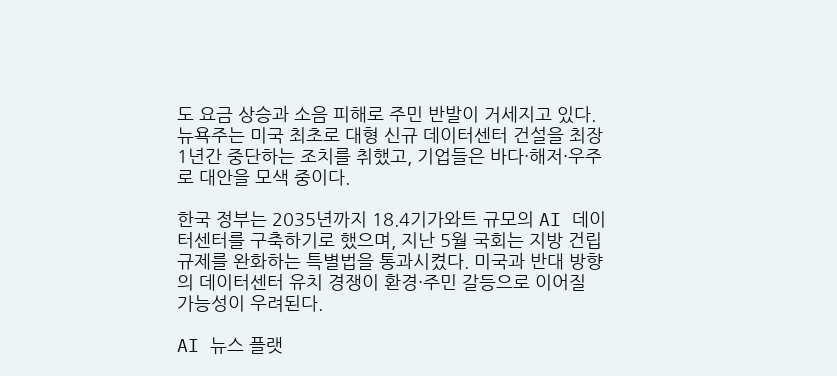도 요금 상승과 소음 피해로 주민 반발이 거세지고 있다. 뉴욕주는 미국 최초로 대형 신규 데이터센터 건설을 최장 1년간 중단하는 조치를 취했고, 기업들은 바다·해저·우주로 대안을 모색 중이다.

한국 정부는 2035년까지 18.4기가와트 규모의 AI 데이터센터를 구축하기로 했으며, 지난 5월 국회는 지방 건립 규제를 완화하는 특별법을 통과시켰다. 미국과 반대 방향의 데이터센터 유치 경쟁이 환경·주민 갈등으로 이어질 가능성이 우려된다.

AI 뉴스 플랫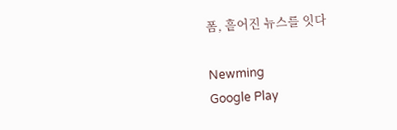폼, 흩어진 뉴스를 잇다

Newming
Google Play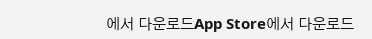에서 다운로드App Store에서 다운로드